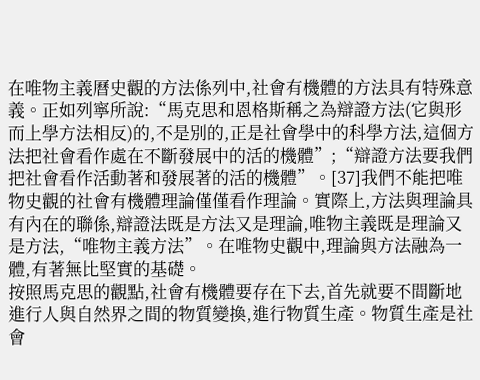在唯物主義曆史觀的方法係列中,社會有機體的方法具有特殊意義。正如列寧所說:“馬克思和恩格斯稱之為辯證方法(它與形而上學方法相反)的,不是別的,正是社會學中的科學方法,這個方法把社會看作處在不斷發展中的活的機體”;“辯證方法要我們把社會看作活動著和發展著的活的機體”。[37]我們不能把唯物史觀的社會有機體理論僅僅看作理論。實際上,方法與理論具有內在的聯係,辯證法既是方法又是理論,唯物主義既是理論又是方法,“唯物主義方法”。在唯物史觀中,理論與方法融為一體,有著無比堅實的基礎。
按照馬克思的觀點,社會有機體要存在下去,首先就要不間斷地進行人與自然界之間的物質變換,進行物質生產。物質生產是社會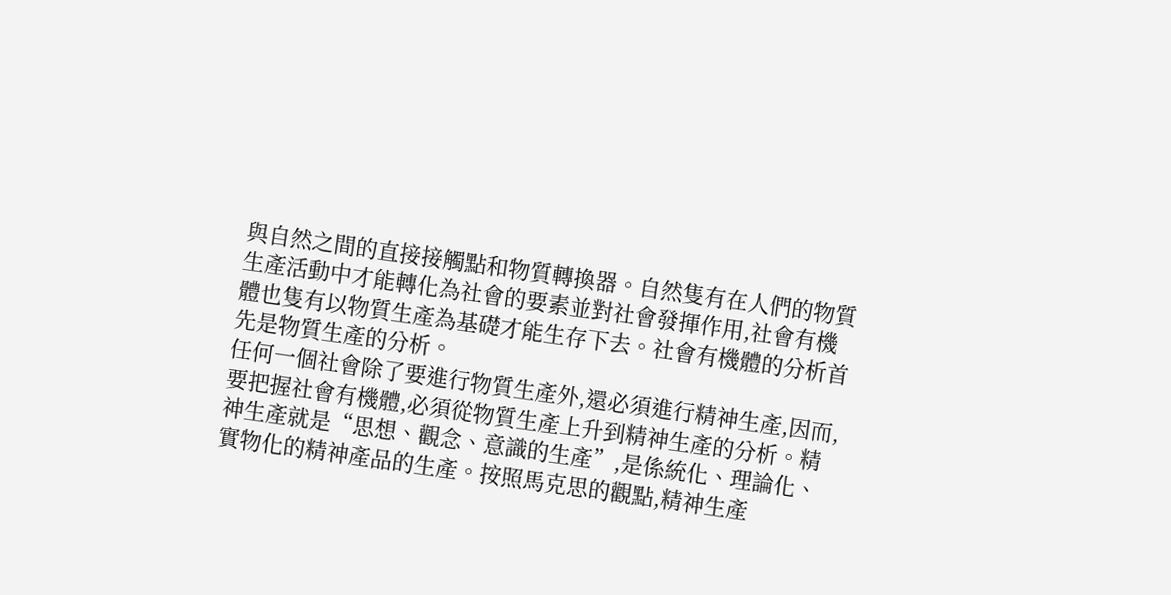與自然之間的直接接觸點和物質轉換器。自然隻有在人們的物質生產活動中才能轉化為社會的要素並對社會發揮作用,社會有機體也隻有以物質生產為基礎才能生存下去。社會有機體的分析首先是物質生產的分析。
任何一個社會除了要進行物質生產外,還必須進行精神生產,因而,要把握社會有機體,必須從物質生產上升到精神生產的分析。精神生產就是“思想、觀念、意識的生產”,是係統化、理論化、實物化的精神產品的生產。按照馬克思的觀點,精神生產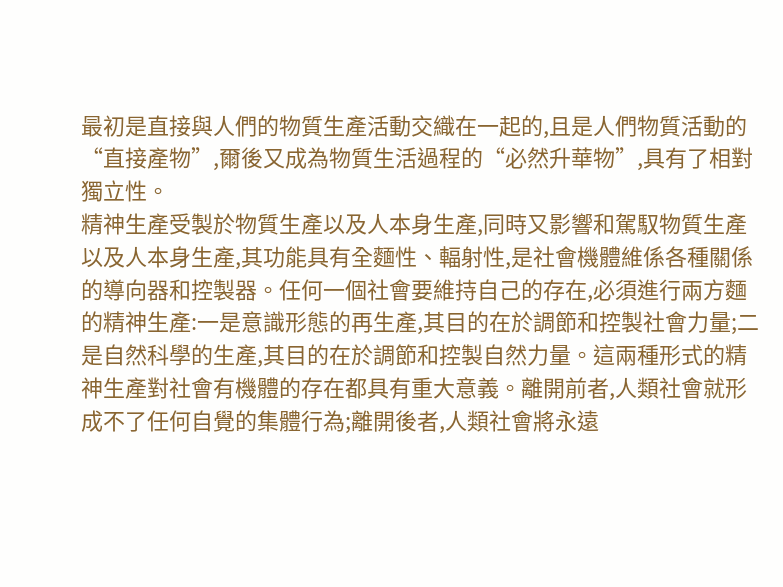最初是直接與人們的物質生產活動交織在一起的,且是人們物質活動的“直接產物”,爾後又成為物質生活過程的“必然升華物”,具有了相對獨立性。
精神生產受製於物質生產以及人本身生產,同時又影響和駕馭物質生產以及人本身生產,其功能具有全麵性、輻射性,是社會機體維係各種關係的導向器和控製器。任何一個社會要維持自己的存在,必須進行兩方麵的精神生產:一是意識形態的再生產,其目的在於調節和控製社會力量;二是自然科學的生產,其目的在於調節和控製自然力量。這兩種形式的精神生產對社會有機體的存在都具有重大意義。離開前者,人類社會就形成不了任何自覺的集體行為;離開後者,人類社會將永遠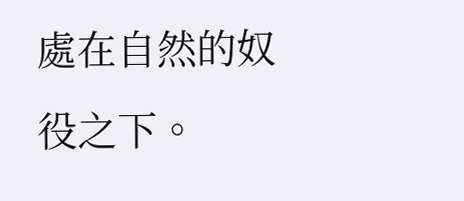處在自然的奴役之下。